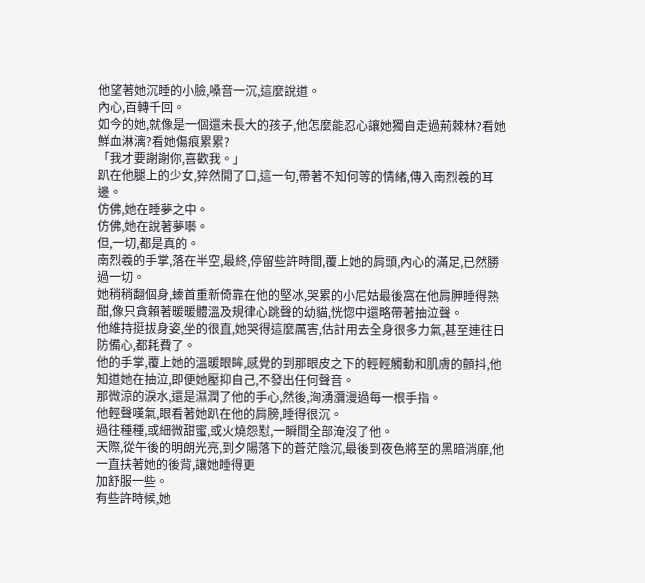他望著她沉睡的小臉,嗓音一沉,這麼說道。
內心,百轉千回。
如今的她,就像是一個還未長大的孩子,他怎麼能忍心讓她獨自走過荊棘林?看她鮮血淋漓?看她傷痕累累?
「我才要謝謝你,喜歡我。」
趴在他腿上的少女,猝然開了口,這一句,帶著不知何等的情緒,傳入南烈羲的耳邊。
仿佛,她在睡夢之中。
仿佛,她在說著夢囈。
但,一切,都是真的。
南烈羲的手掌,落在半空,最終,停留些許時間,覆上她的肩頭,內心的滿足,已然勝過一切。
她稍稍翻個身,螓首重新倚靠在他的堅冰,哭累的小尼姑最後窩在他肩胛睡得熟酣,像只貪賴著暖暖體溫及規律心跳聲的幼貓,恍惚中還略帶著抽泣聲。
他維持挺拔身姿,坐的很直,她哭得這麼厲害,估計用去全身很多力氣,甚至連往日防備心,都耗費了。
他的手掌,覆上她的溫暖眼眸,感覺的到那眼皮之下的輕輕觸動和肌膚的顫抖,他知道她在抽泣,即便她壓抑自己,不發出任何聲音。
那微涼的淚水,還是濕潤了他的手心,然後,洶湧瀰漫過每一根手指。
他輕聲嘆氣,眼看著她趴在他的肩膀,睡得很沉。
過往種種,或細微甜蜜,或火燒怨懟,一瞬間全部淹沒了他。
天際,從午後的明朗光亮,到夕陽落下的蒼茫陰沉,最後到夜色將至的黑暗消靡,他一直扶著她的後背,讓她睡得更
加舒服一些。
有些許時候,她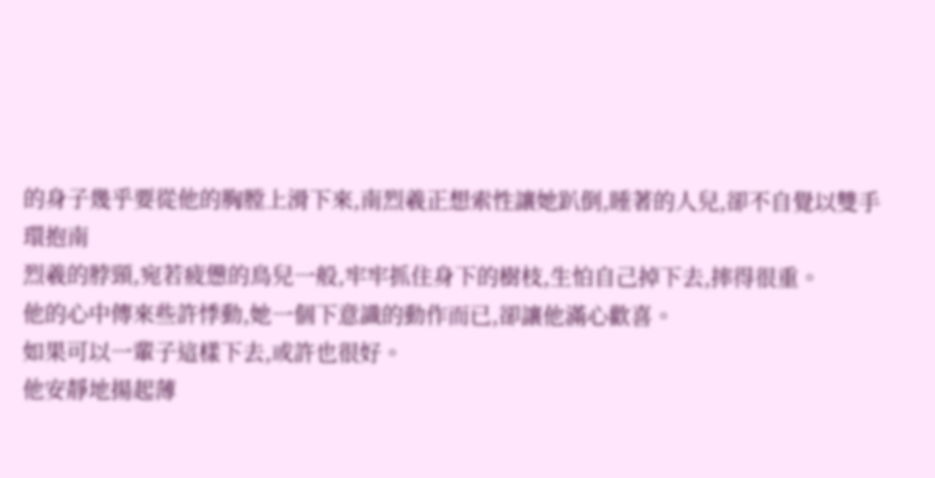的身子幾乎要從他的胸膛上滑下來,南烈羲正想索性讓她趴倒,睡著的人兒,卻不自覺以雙手環抱南
烈羲的脖頸,宛若疲憊的鳥兒一般,牢牢抓住身下的樹枝,生怕自己掉下去,摔得很重。
他的心中傳來些許悸動,她一個下意識的動作而已,卻讓他滿心歡喜。
如果可以一輩子這樣下去,或許也很好。
他安靜地揚起薄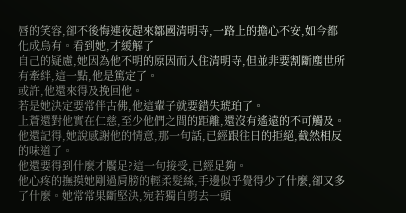唇的笑容,卻不後悔連夜趕來鄒國清明寺,一路上的擔心不安,如今都化成烏有。看到她,才緩解了
自己的疑慮,她因為他不明的原因而入住清明寺,但並非要割斷塵世所有牽絆,這一點,他是篤定了。
或許,他還來得及挽回他。
若是她決定要常伴古佛,他這輩子就要錯失琥珀了。
上蒼還對他實在仁慈,至少他們之間的距離,還沒有遙遠的不可觸及。
他還記得,她說感謝他的情意,那一句話,已經跟往日的拒絕,截然相反的味道了。
他還要得到什麼才饜足?這一句接受,已經足夠。
他心疼的撫摸她剛過肩膀的輕柔髮絲,手邊似乎覺得少了什麼,卻又多了什麼。她常常果斷堅決,宛若獨自剪去一頭